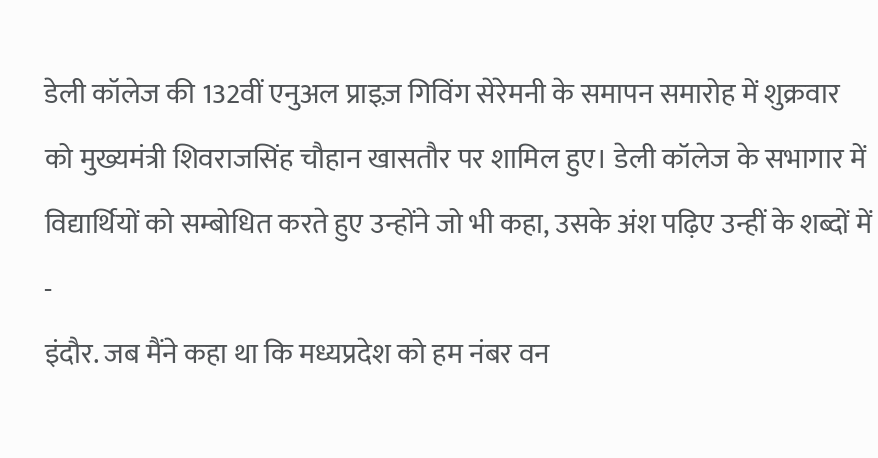डेली कॉलेज की 132वीं एनुअल प्राइज़ गिविंग सेरेमनी के समापन समारोह में शुक्रवार को मुख्यमंत्री शिवराजसिंह चौहान खासतौर पर शामिल हुए। डेली कॉलेज के सभागार में विद्यार्थियों को सम्बोधित करते हुए उन्होंने जो भी कहा, उसके अंश पढ़िए उन्हीं के शब्दों में -
इंदौर. जब मैंने कहा था कि मध्यप्रदेश को हम नंबर वन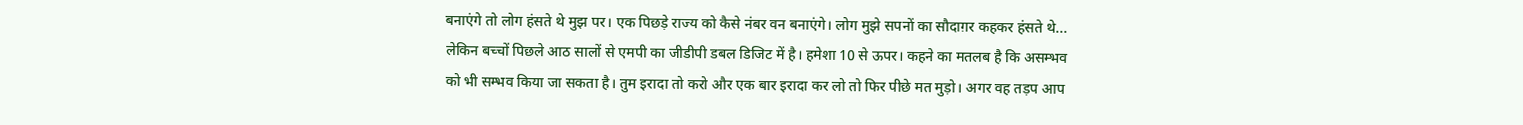बनाएंगे तो लोग हंसते थे मुझ पर। एक पिछड़े राज्य को कैसे नंबर वन बनाएंगे। लोग मुझे सपनों का सौदाग़र कहकर हंसते थे... लेकिन बच्चों पिछले आठ सालों से एमपी का जीडीपी डबल डिजिट में है। हमेशा 10 से ऊपर। कहने का मतलब है कि असम्भव को भी सम्भव किया जा सकता है। तुम इरादा तो करो और एक बार इरादा कर लो तो फिर पीछे मत मुड़ो। अगर वह तड़प आप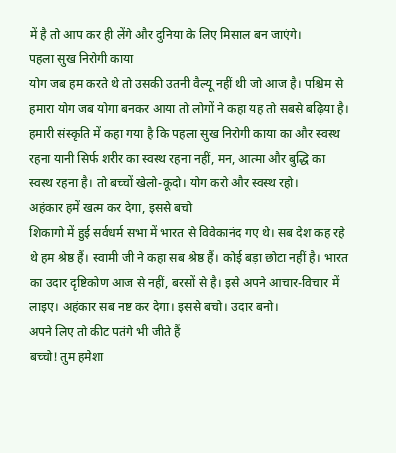में है तो आप कर ही लेंगे और दुनिया के लिए मिसाल बन जाएंगे।
पहला सुख निरोगी काया
योग जब हम करते थे तो उसकी उतनी वैल्यू नहीं थी जो आज है। पश्चिम से हमारा योग जब योगा बनकर आया तो लोगों ने कहा यह तो सबसे बढ़िया है। हमारी संस्कृति में कहा गया है कि पहला सुख निरोगी काया का और स्वस्थ रहना यानी सिर्फ शरीर का स्वस्थ रहना नहीं, मन, आत्मा और बुद्धि का स्वस्थ रहना है। तो बच्चों खेलो-कूदो। योग करो और स्वस्थ रहो।
अहंकार हमें खत्म कर देगा, इससे बचो
शिकागो में हुई सर्वधर्म सभा में भारत से विवेकानंद गए थे। सब देश कह रहे थे हम श्रेष्ठ हैं। स्वामी जी ने कहा सब श्रेष्ठ हैं। कोई बड़ा छोटा नहीं है। भारत का उदार दृष्टिकोण आज से नहीं, बरसों से है। इसे अपने आचार-विचार में लाइए। अहंकार सब नष्ट कर देगा। इससे बचो। उदार बनो।
अपने लिए तो कीट पतंगे भी जीते हैं
बच्चो! तुम हमेशा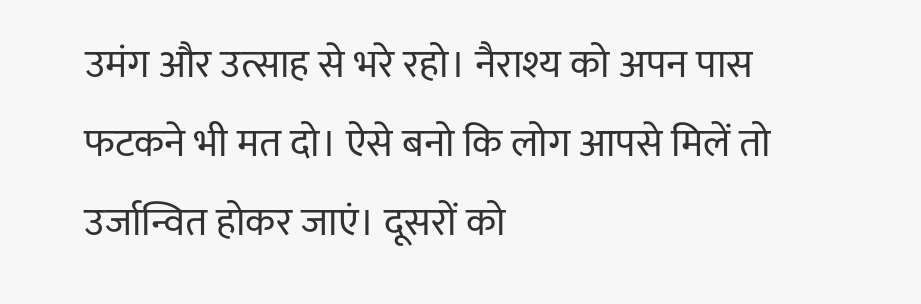उमंग और उत्साह से भरे रहो। नैराश्य को अपन पास फटकने भी मत दो। ऐसे बनो कि लोग आपसे मिलें तो उर्जान्वित होकर जाएं। दूसरों को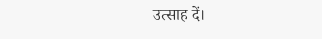उत्साह दें।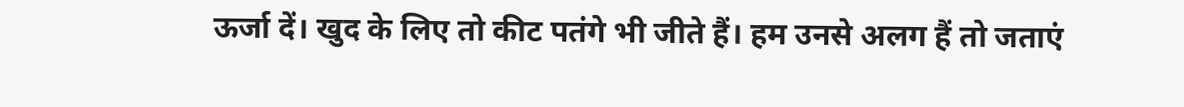ऊर्जा दें। खुद के लिए तो कीट पतंगे भी जीते हैं। हम उनसे अलग हैं तो जताएं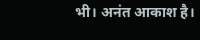भी। अनंत आकाश है।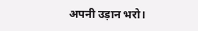अपनी उड़ान भरो।